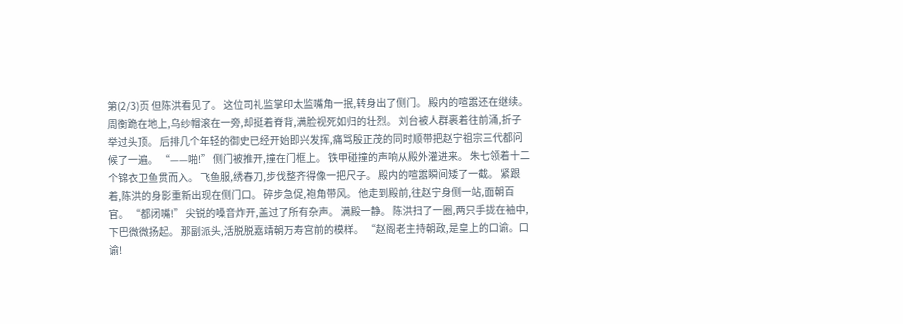第(2/3)页 但陈洪看见了。 这位司礼监掌印太监嘴角一抿,转身出了侧门。 殿内的喧嚣还在继续。 周衡跪在地上,乌纱帽滚在一旁,却挺着脊背,满脸视死如归的壮烈。 刘台被人群裹着往前涌,折子举过头顶。 后排几个年轻的御史已经开始即兴发挥,痛骂殷正茂的同时顺带把赵宁祖宗三代都问候了一遍。 “——啪!” 侧门被推开,撞在门框上。 铁甲碰撞的声响从殿外灌进来。 朱七领着十二个锦衣卫鱼贯而入。 飞鱼服,绣春刀,步伐整齐得像一把尺子。 殿内的喧嚣瞬间矮了一截。 紧跟着,陈洪的身影重新出现在侧门口。 碎步急促,袍角带风。 他走到殿前,往赵宁身侧一站,面朝百官。 “都闭嘴!” 尖锐的嗓音炸开,盖过了所有杂声。 满殿一静。 陈洪扫了一圈,两只手拢在袖中,下巴微微扬起。 那副派头,活脱脱嘉靖朝万寿宫前的模样。 “赵阁老主持朝政,是皇上的口谕。口谕!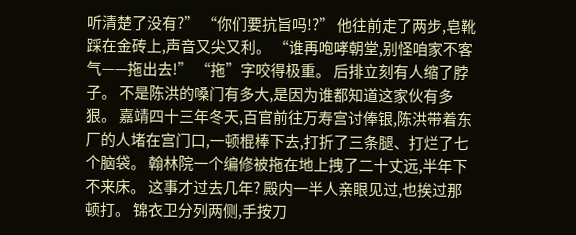听清楚了没有?” “你们要抗旨吗!?” 他往前走了两步,皂靴踩在金砖上,声音又尖又利。 “谁再咆哮朝堂,别怪咱家不客气——拖出去!” “拖”字咬得极重。 后排立刻有人缩了脖子。 不是陈洪的嗓门有多大,是因为谁都知道这家伙有多狠。 嘉靖四十三年冬天,百官前往万寿宫讨俸银,陈洪带着东厂的人堵在宫门口,一顿棍棒下去,打折了三条腿、打烂了七个脑袋。 翰林院一个编修被拖在地上拽了二十丈远,半年下不来床。 这事才过去几年? 殿内一半人亲眼见过,也挨过那顿打。 锦衣卫分列两侧,手按刀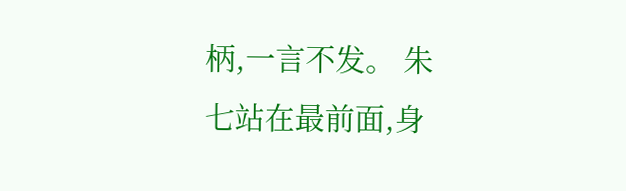柄,一言不发。 朱七站在最前面,身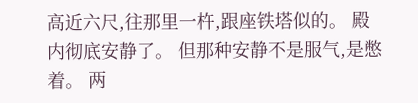高近六尺,往那里一杵,跟座铁塔似的。 殿内彻底安静了。 但那种安静不是服气,是憋着。 两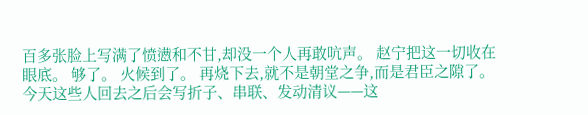百多张脸上写满了愤懑和不甘,却没一个人再敢吭声。 赵宁把这一切收在眼底。 够了。 火候到了。 再烧下去,就不是朝堂之争,而是君臣之隙了。 今天这些人回去之后会写折子、串联、发动清议——这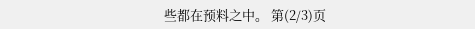些都在预料之中。 第(2/3)页